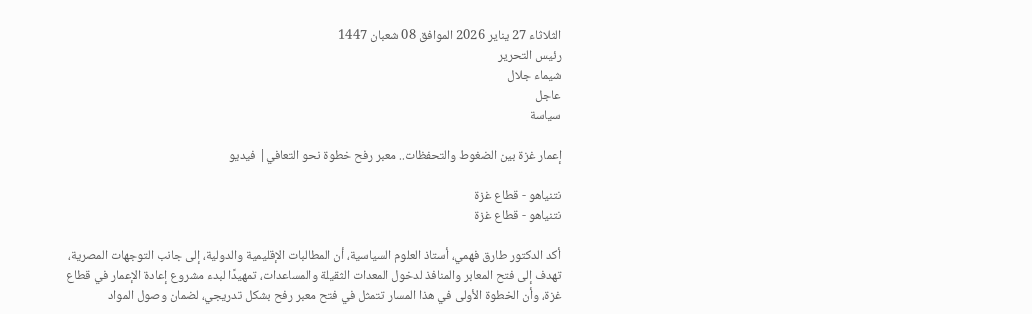الثلاثاء 27 يناير 2026 الموافق 08 شعبان 1447
رئيس التحرير
شيماء جلال
عاجل
سياسة

إعمار غزة بين الضغوط والتحفظات.. معبر رفح خطوة نحو التعافي| فيديو

نتنياهو - قطاع غزة
نتنياهو - قطاع غزة

أكد الدكتور طارق فهمي، أستاذ العلوم السياسية، أن المطالبات الإقليمية والدولية، إلى جانب التوجهات المصرية، تهدف إلى فتح المعابر والمنافذ لدخول المعدات الثقيلة والمساعدات، تمهيدًا لبدء مشروع إعادة الإعمار في قطاع غزة، وأن الخطوة الأولى في هذا المسار تتمثل في فتح معبر رفح بشكل تدريجي، لضمان وصول المواد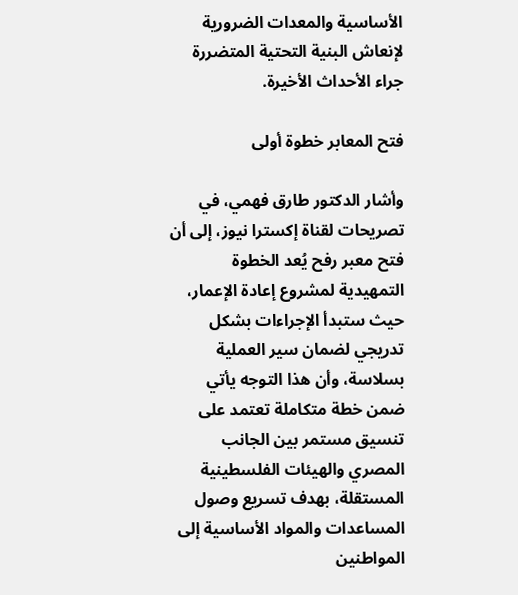الأساسية والمعدات الضرورية لإنعاش البنية التحتية المتضررة جراء الأحداث الأخيرة.

فتح المعابر خطوة أولى

وأشار الدكتور طارق فهمي، في تصريحات لقناة إكسترا نيوز، إلى أن فتح معبر رفح يُعد الخطوة التمهيدية لمشروع إعادة الإعمار، حيث ستبدأ الإجراءات بشكل تدريجي لضمان سير العملية بسلاسة، وأن هذا التوجه يأتي ضمن خطة متكاملة تعتمد على تنسيق مستمر بين الجانب المصري والهيئات الفلسطينية المستقلة، بهدف تسريع وصول المساعدات والمواد الأساسية إلى المواطنين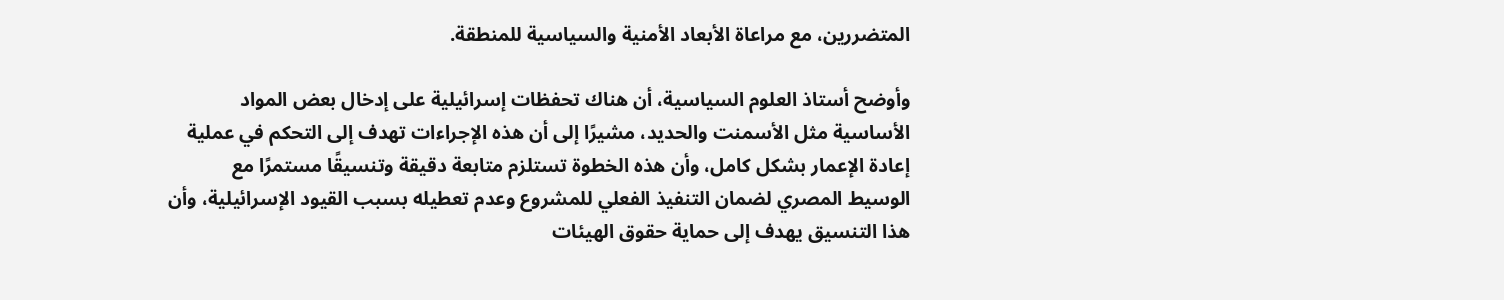المتضررين، مع مراعاة الأبعاد الأمنية والسياسية للمنطقة.

وأوضح أستاذ العلوم السياسية، أن هناك تحفظات إسرائيلية على إدخال بعض المواد الأساسية مثل الأسمنت والحديد، مشيرًا إلى أن هذه الإجراءات تهدف إلى التحكم في عملية إعادة الإعمار بشكل كامل، وأن هذه الخطوة تستلزم متابعة دقيقة وتنسيقًا مستمرًا مع الوسيط المصري لضمان التنفيذ الفعلي للمشروع وعدم تعطيله بسبب القيود الإسرائيلية، وأن هذا التنسيق يهدف إلى حماية حقوق الهيئات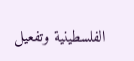الفلسطينية وتفعيل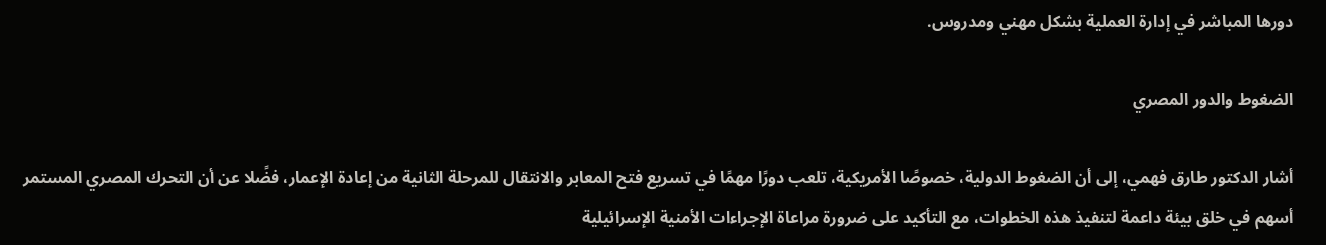دورها المباشر في إدارة العملية بشكل مهني ومدروس.

الضغوط والدور المصري

أشار الدكتور طارق فهمي، إلى أن الضغوط الدولية، خصوصًا الأمريكية، تلعب دورًا مهمًا في تسريع فتح المعابر والانتقال للمرحلة الثانية من إعادة الإعمار، فضًلا عن أن التحرك المصري المستمر أسهم في خلق بيئة داعمة لتنفيذ هذه الخطوات، مع التأكيد على ضرورة مراعاة الإجراءات الأمنية الإسرائيلية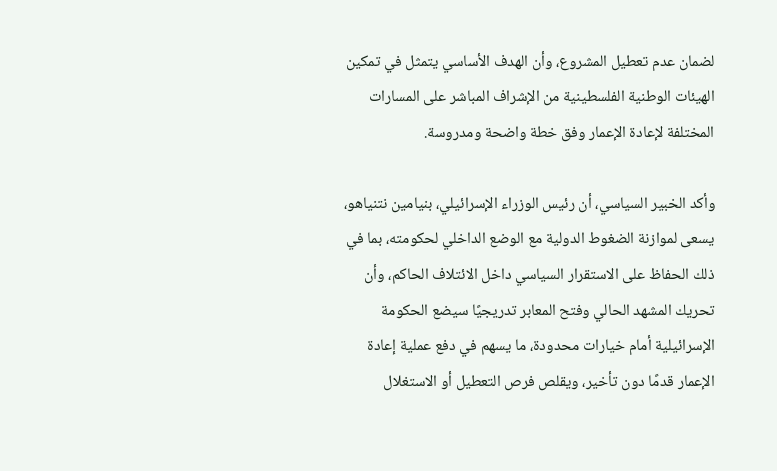لضمان عدم تعطيل المشروع، وأن الهدف الأساسي يتمثل في تمكين الهيئات الوطنية الفلسطينية من الإشراف المباشر على المسارات المختلفة لإعادة الإعمار وفق خطة واضحة ومدروسة.

وأكد الخبير السياسي، أن رئيس الوزراء الإسرائيلي، بنيامين نتنياهو، يسعى لموازنة الضغوط الدولية مع الوضع الداخلي لحكومته، بما في ذلك الحفاظ على الاستقرار السياسي داخل الائتلاف الحاكم، وأن تحريك المشهد الحالي وفتح المعابر تدريجيًا سيضع الحكومة الإسرائيلية أمام خيارات محدودة، ما يسهم في دفع عملية إعادة الإعمار قدمًا دون تأخير، ويقلص فرص التعطيل أو الاستغلال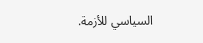السياسي للأزمة.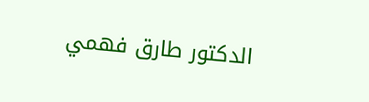الدكتور طارق فهمي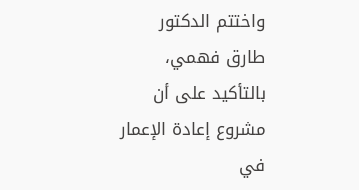واختتم الدكتور طارق فهمي، بالتأكيد على أن مشروع إعادة الإعمار في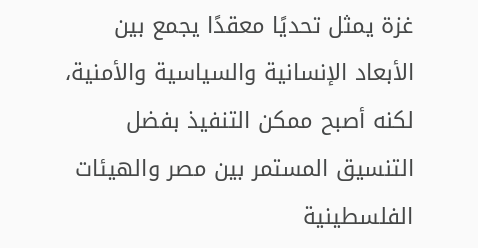غزة يمثل تحديًا معقدًا يجمع بين الأبعاد الإنسانية والسياسية والأمنية، لكنه أصبح ممكن التنفيذ بفضل التنسيق المستمر بين مصر والهيئات الفلسطينية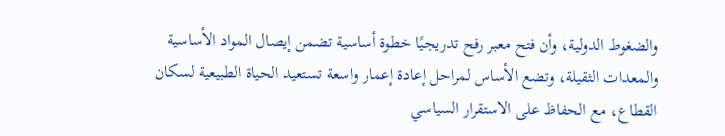والضغوط الدولية، وأن فتح معبر رفح تدريجيًا خطوة أساسية تضمن إيصال المواد الأساسية والمعدات الثقيلة، وتضع الأساس لمراحل إعادة إعمار واسعة تستعيد الحياة الطبيعية لسكان القطاع، مع الحفاظ على الاستقرار السياسي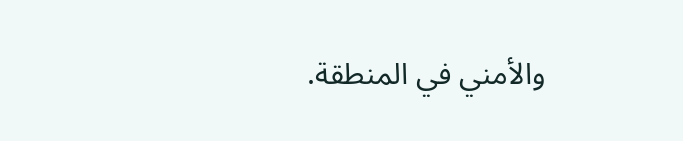والأمني في المنطقة.